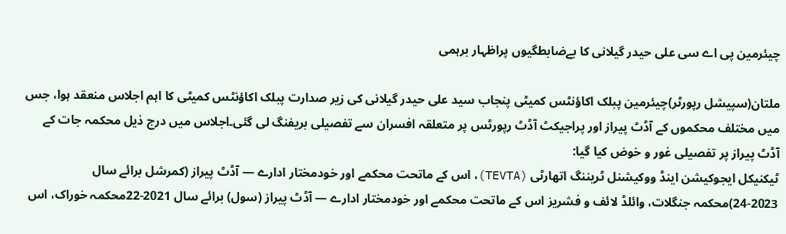چیئرمین پی اے سی علی حیدر گیلانی کا بےضابطگیوں پراظہار برہمی

ملتان(سپیشل رپورٹر)چیئرمین پبلک اکاؤنٹس کمیٹی پنجاب سید علی حیدر گیلانی کی زیر صدارت پبلک اکاؤنٹس کمیٹی کا اہم اجلاس منعقد ہوا، جس میں مختلف محکموں کے آڈٹ پیراز اور پراجیکٹ آڈٹ رپورٹس پر متعلقہ افسران سے تفصیلی بریفنگ لی گئی۔اجلاس میں درج ذیل محکمہ جات کے آڈٹ پیراز پر تفصیلی غور و خوض کیا گیا:
ٹیکنیکل ایجوکیشن اینڈ ووکیشنل ٹریننگ اتھارٹی (TEVTA)، اس کے ماتحت محکمے اور خودمختار ادارے — آڈٹ پیراز (کمرشل برائے سال 2023-24)محکمہ جنگلات، وائلڈ لائف و فشریز اس کے ماتحت محکمے اور خودمختار ادارے — آڈٹ پیراز (سول) برائے سال 2021-22محکمہ خوراک، اس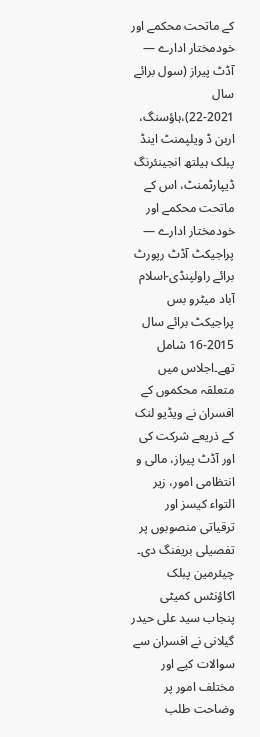کے ماتحت محکمے اور خودمختار ادارے — آڈٹ پیراز (سول برائے سال 2021-22)،ہاؤسنگ، اربن ڈ ویلپمنٹ اینڈ پبلک ہیلتھ انجینئرنگ ڈیپارٹمنٹ، اس کے ماتحت محکمے اور خودمختار ادارے — پراجیکٹ آڈٹ رپورٹ برائے راولپنڈی-اسلام آباد میٹرو بس پراجیکٹ برائے سال 2015-16 شامل تھے۔اجلاس میں متعلقہ محکموں کے افسران نے ویڈیو لنک کے ذریعے شرکت کی اور آڈٹ پیراز، مالی و انتظامی امور، زیر التواء کیسز اور ترقیاتی منصوبوں پر تفصیلی بریفنگ دی۔ چیئرمین پبلک اکاؤنٹس کمیٹی پنجاب سید علی حیدر گیلانی نے افسران سے سوالات کیے اور مختلف امور پر وضاحت طلب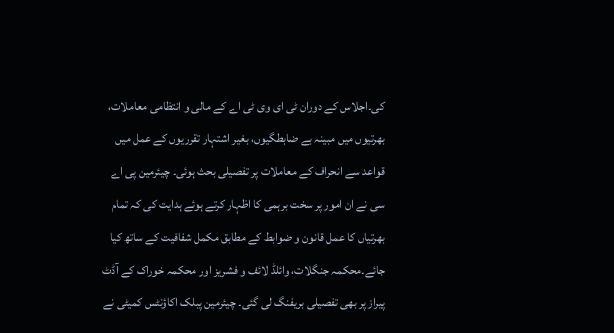کی۔اجلاس کے دوران ٹی ای وی ٹی اے کے مالی و انتظامی معاملات، بھرتیوں میں مبینہ بے ضابطگیوں، بغیر اشتہار تقرریوں کے عمل میں قواعد سے انحراف کے معاملات پر تفصیلی بحث ہوئی۔ چیئرمین پی اے سی نے ان امور پر سخت برہمی کا اظہار کرتے ہوئے ہدایت کی کہ تمام بھرتیاں کا عمل قانون و ضوابط کے مطابق مکمل شفافیت کے ساتھ کیا جائے۔محکمہ جنگلات، وائلڈ لائف و فشریز اور محکمہ خوراک کے آڈٹ پیراز پر بھی تفصیلی بریفنگ لی گئی۔ چیئرمین پبلک اکاؤنٹس کمیٹی نے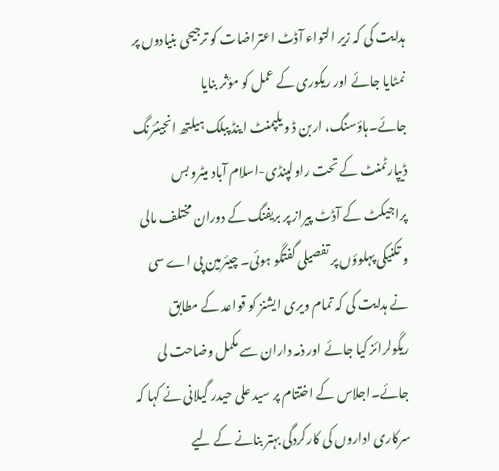ہدایت کی کہ زیر التواء آڈٹ اعتراضات کو ترجیحی بنیادوں پر نمٹایا جائے اور ریکوری کے عمل کو مؤثر بنایا جائے۔ہاؤسنگ، اربن ڈ ویلپمنٹ اینڈ پبلک ہیلتھ انجینئرنگ ڈیپارٹمنٹ کے تحت راولپنڈی-اسلام آباد میٹرو بس پراجیکٹ کے آڈٹ پیراز پر بریفنگ کے دوران مختلف مالی و تکنیکی پہلوؤں پر تفصیلی گفتگو ہوئی۔ چیئرمین پی اے سی نے ہدایت کی کہ تمام ویری ایشنز کو قواعد کے مطابق ریگولرائز کیا جائے اور ذمہ داران سے مکمل وضاحت لی جائے۔اجلاس کے اختتام پر سید علی حیدر گیلانی نے کہا کہ سرکاری اداروں کی کارکردگی بہتر بنانے کے لیے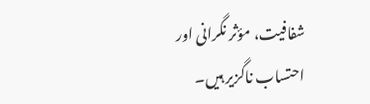شفافیت، مؤثر نگرانی اور احتساب ناگزیر ہیں۔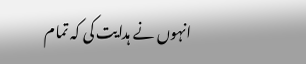انہوں نے ہدایت کی کہ تمام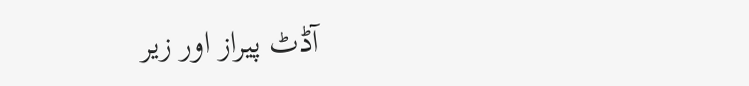آڈٹ پیراز اور زیر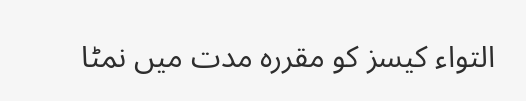التواء کیسز کو مقررہ مدت میں نمٹا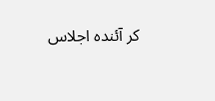کر آئندہ اجلاس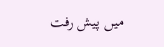میں پیش رفت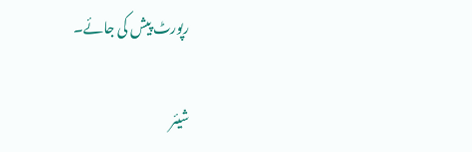رپورٹ پیش کی جائے۔

شیئر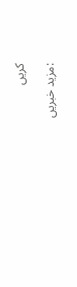کریں

:مزید خبریں